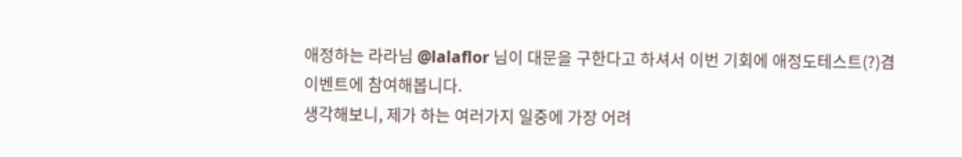애정하는 라라님 @lalaflor 님이 대문을 구한다고 하셔서 이번 기회에 애정도테스트(?)겸 이벤트에 참여해봅니다.
생각해보니, 제가 하는 여러가지 일중에 가장 어려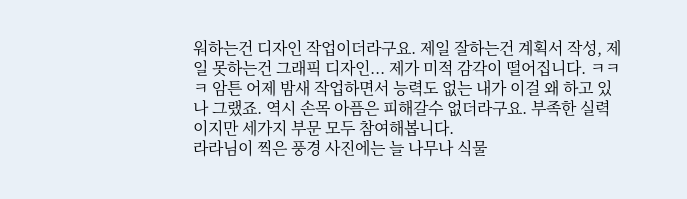워하는건 디자인 작업이더라구요. 제일 잘하는건 계획서 작성, 제일 못하는건 그래픽 디자인... 제가 미적 감각이 떨어집니다. ㅋㅋㅋ 암튼 어제 밤새 작업하면서 능력도 없는 내가 이걸 왜 하고 있나 그랬죠. 역시 손목 아픔은 피해갈수 없더라구요. 부족한 실력이지만 세가지 부문 모두 참여해봅니다.
라라님이 찍은 풍경 사진에는 늘 나무나 식물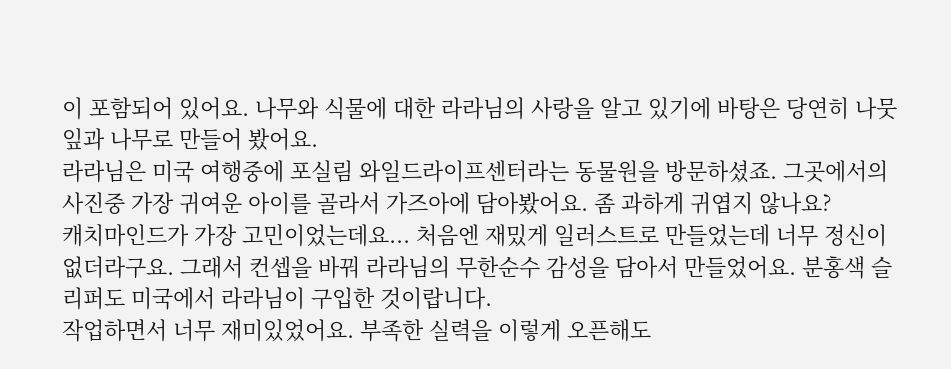이 포함되어 있어요. 나무와 식물에 대한 라라님의 사랑을 알고 있기에 바탕은 당연히 나뭇잎과 나무로 만들어 봤어요.
라라님은 미국 여행중에 포실림 와일드라이프센터라는 동물원을 방문하셨죠. 그곳에서의 사진중 가장 귀여운 아이를 골라서 가즈아에 담아봤어요. 좀 과하게 귀엽지 않나요?
캐치마인드가 가장 고민이었는데요... 처음엔 재밌게 일러스트로 만들었는데 너무 정신이 없더라구요. 그래서 컨셉을 바꿔 라라님의 무한순수 감성을 담아서 만들었어요. 분홍색 슬리퍼도 미국에서 라라님이 구입한 것이랍니다.
작업하면서 너무 재미있었어요. 부족한 실력을 이렇게 오픈해도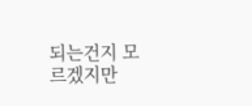되는건지 모르겠지만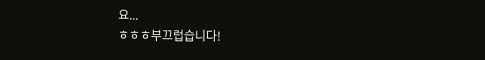요...
ㅎㅎㅎ부끄럽습니다!